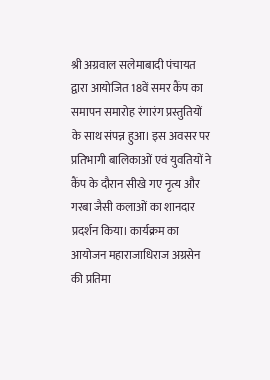श्री अग्रवाल सलेमाबादी पंचायत द्वारा आयोजित 18वें समर कैंप का समापन समारोह रंगारंग प्रस्तुतियों के साथ संपन्न हुआ। इस अवसर पर प्रतिभागी बालिकाओं एवं युवतियों ने कैंप के दौरान सीखे गए नृत्य और गरबा जैसी कलाओं का शानदार प्रदर्शन किया। कार्यक्रम का आयोजन महाराजाधिराज अग्रसेन की प्रतिमा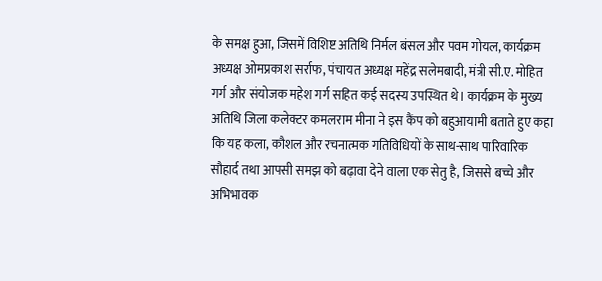के समक्ष हुआ, जिसमें विशिष्ट अतिथि निर्मल बंसल और पवम गोयल, कार्यक्रम अध्यक्ष ओमप्रकाश सर्राफ, पंचायत अध्यक्ष महेंद्र सलेमबादी, मंत्री सी.ए. मोहित गर्ग और संयोजक महेश गर्ग सहित कई सदस्य उपस्थित थे। कार्यक्रम के मुख्य अतिथि जिला कलेक्टर कमलराम मीना ने इस कैंप को बहुआयामी बताते हुए कहा कि यह कला, कौशल और रचनात्मक गतिविधियों के साथ-साथ पारिवारिक सौहार्द तथा आपसी समझ को बढ़ावा देने वाला एक सेतु है, जिससे बच्चे और अभिभावक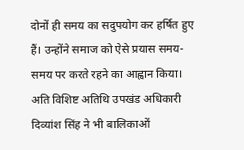दोनों ही समय का सदुपयोग कर हर्षित हुए हैं। उन्होंने समाज को ऐसे प्रयास समय-समय पर करते रहने का आह्वान किया। अति विशिष्ट अतिथि उपखंड अधिकारी दिव्यांश सिंह ने भी बालिकाओं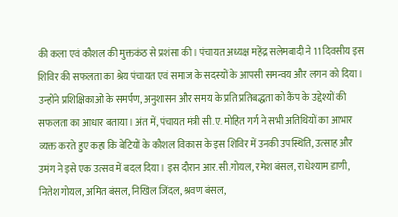की कला एवं कौशल की मुक्तकंठ से प्रशंसा की। पंचायत अध्यक्ष महेंद्र सलेमबादी ने 11 दिवसीय इस शिविर की सफलता का श्रेय पंचायत एवं समाज के सदस्यों के आपसी समन्वय और लगन को दिया। उन्होंने प्रशिक्षिकाओं के समर्पण, अनुशासन और समय के प्रति प्रतिबद्धता को कैंप के उद्देश्यों की सफलता का आधार बताया। अंत में, पंचायत मंत्री सी.ए. मोहित गर्ग ने सभी अतिथियों का आभार व्यक्त करते हुए कहा कि बेटियों के कौशल विकास के इस शिविर में उनकी उपस्थिति, उत्साह और उमंग ने इसे एक उत्सव में बदल दिया। इस दौरान आर.सी.गोयल, रमेश बंसल, राधेश्याम डाणी, नितेश गोयल, अमित बंसल, निखिल जिंदल, श्रवण बंसल,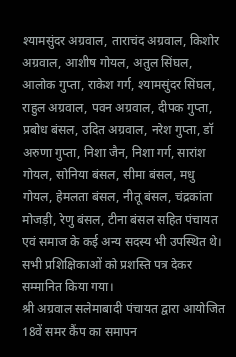श्यामसुंदर अग्रवाल, ताराचंद अग्रवाल, किशोर अग्रवाल, आशीष गोयल, अतुल सिंघल, आलोक गुप्ता, राकेश गर्ग, श्यामसुंदर सिंघल, राहुल अग्रवाल, पवन अग्रवाल, दीपक गुप्ता, प्रबोध बंसल, उदित अग्रवाल, नरेश गुप्ता, डॉ अरुणा गुप्ता, निशा जैन, निशा गर्ग, सारांश गोयल, सोनिया बंसल, सीमा बंसल, मधु गोयल, हेमलता बंसल, नीतू बंसल, चंद्रकांता मोजड़ी, रेणु बंसल, टीना बंसल सहित पंचायत एवं समाज के कई अन्य सदस्य भी उपस्थित थे। सभी प्रशिक्षिकाओं को प्रशस्ति पत्र देकर सम्मानित किया गया।
श्री अग्रवाल सलेमाबादी पंचायत द्वारा आयोजित 18वें समर कैंप का समापन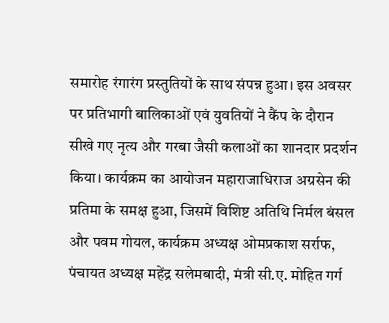समारोह रंगारंग प्रस्तुतियों के साथ संपन्न हुआ। इस अवसर पर प्रतिभागी बालिकाओं एवं युवतियों ने कैंप के दौरान सीखे गए नृत्य और गरबा जैसी कलाओं का शानदार प्रदर्शन किया। कार्यक्रम का आयोजन महाराजाधिराज अग्रसेन की प्रतिमा के समक्ष हुआ, जिसमें विशिष्ट अतिथि निर्मल बंसल और पवम गोयल, कार्यक्रम अध्यक्ष ओमप्रकाश सर्राफ, पंचायत अध्यक्ष महेंद्र सलेमबादी, मंत्री सी.ए. मोहित गर्ग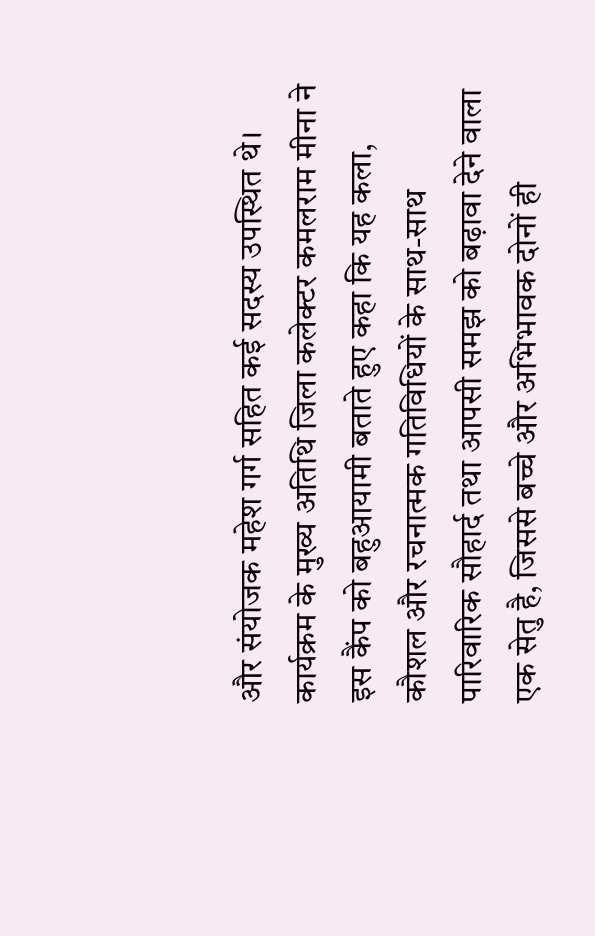और संयोजक महेश गर्ग सहित कई सदस्य उपस्थित थे। कार्यक्रम के मुख्य अतिथि जिला कलेक्टर कमलराम मीना ने इस कैंप को बहुआयामी बताते हुए कहा कि यह कला, कौशल और रचनात्मक गतिविधियों के साथ-साथ पारिवारिक सौहार्द तथा आपसी समझ को बढ़ावा देने वाला एक सेतु है, जिससे बच्चे और अभिभावक दोनों ही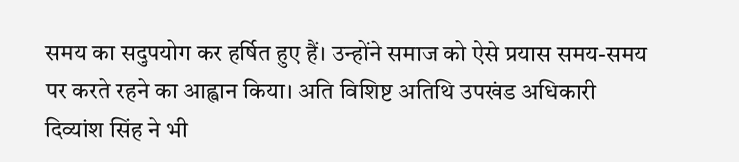समय का सदुपयोग कर हर्षित हुए हैं। उन्होंने समाज को ऐसे प्रयास समय-समय पर करते रहने का आह्वान किया। अति विशिष्ट अतिथि उपखंड अधिकारी दिव्यांश सिंह ने भी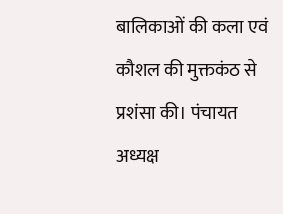बालिकाओं की कला एवं कौशल की मुक्तकंठ से प्रशंसा की। पंचायत अध्यक्ष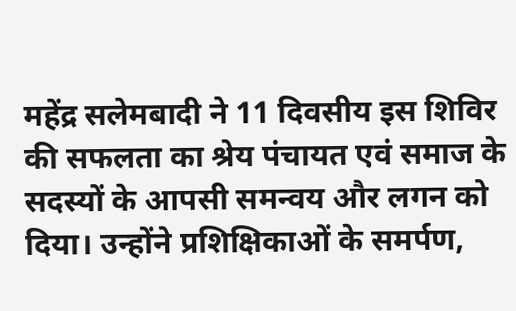महेंद्र सलेमबादी ने 11 दिवसीय इस शिविर की सफलता का श्रेय पंचायत एवं समाज के सदस्यों के आपसी समन्वय और लगन को दिया। उन्होंने प्रशिक्षिकाओं के समर्पण,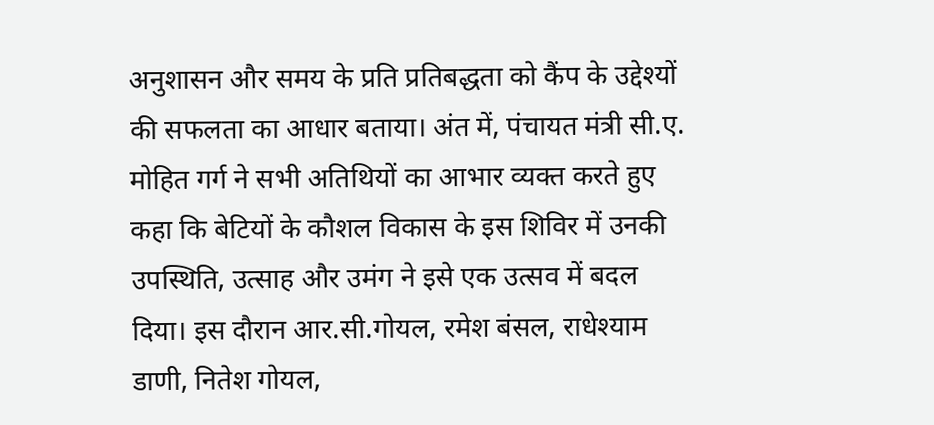अनुशासन और समय के प्रति प्रतिबद्धता को कैंप के उद्देश्यों की सफलता का आधार बताया। अंत में, पंचायत मंत्री सी.ए. मोहित गर्ग ने सभी अतिथियों का आभार व्यक्त करते हुए कहा कि बेटियों के कौशल विकास के इस शिविर में उनकी उपस्थिति, उत्साह और उमंग ने इसे एक उत्सव में बदल दिया। इस दौरान आर.सी.गोयल, रमेश बंसल, राधेश्याम डाणी, नितेश गोयल,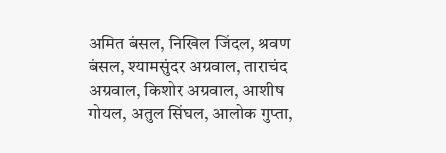अमित बंसल, निखिल जिंदल, श्रवण बंसल, श्यामसुंदर अग्रवाल, ताराचंद अग्रवाल, किशोर अग्रवाल, आशीष गोयल, अतुल सिंघल, आलोक गुप्ता,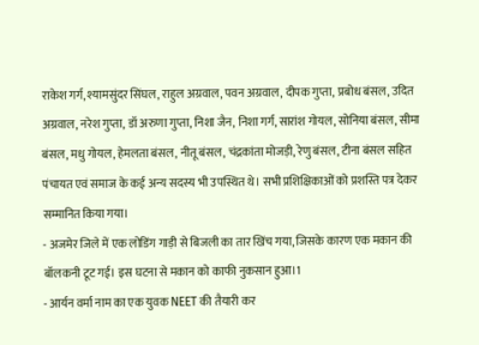राकेश गर्ग, श्यामसुंदर सिंघल, राहुल अग्रवाल, पवन अग्रवाल, दीपक गुप्ता, प्रबोध बंसल, उदित अग्रवाल, नरेश गुप्ता, डॉ अरुणा गुप्ता, निशा जैन, निशा गर्ग, सारांश गोयल, सोनिया बंसल, सीमा बंसल, मधु गोयल, हेमलता बंसल, नीतू बंसल, चंद्रकांता मोजड़ी, रेणु बंसल, टीना बंसल सहित पंचायत एवं समाज के कई अन्य सदस्य भी उपस्थित थे। सभी प्रशिक्षिकाओं को प्रशस्ति पत्र देकर सम्मानित किया गया।
- अजमेर जिले में एक लोडिंग गाड़ी से बिजली का तार खिंच गया, जिसके कारण एक मकान की बॉलकनी टूट गई। इस घटना से मकान को काफी नुकसान हुआ।1
- आर्यन वर्मा नाम का एक युवक NEET की तैयारी कर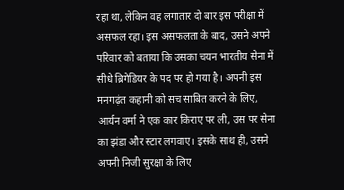रहा था, लेकिन वह लगातार दो बार इस परीक्षा में असफल रहा। इस असफलता के बाद, उसने अपने परिवार को बताया कि उसका चयन भारतीय सेना में सीधे ब्रिगेडियर के पद पर हो गया है। अपनी इस मनगढ़ंत कहानी को सच साबित करने के लिए, आर्यन वर्मा ने एक कार किराए पर ली, उस पर सेना का झंडा और स्टार लगवाए। इसके साथ ही, उसने अपनी निजी सुरक्षा के लिए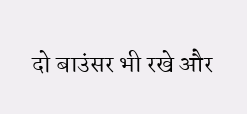दो बाउंसर भी रखे और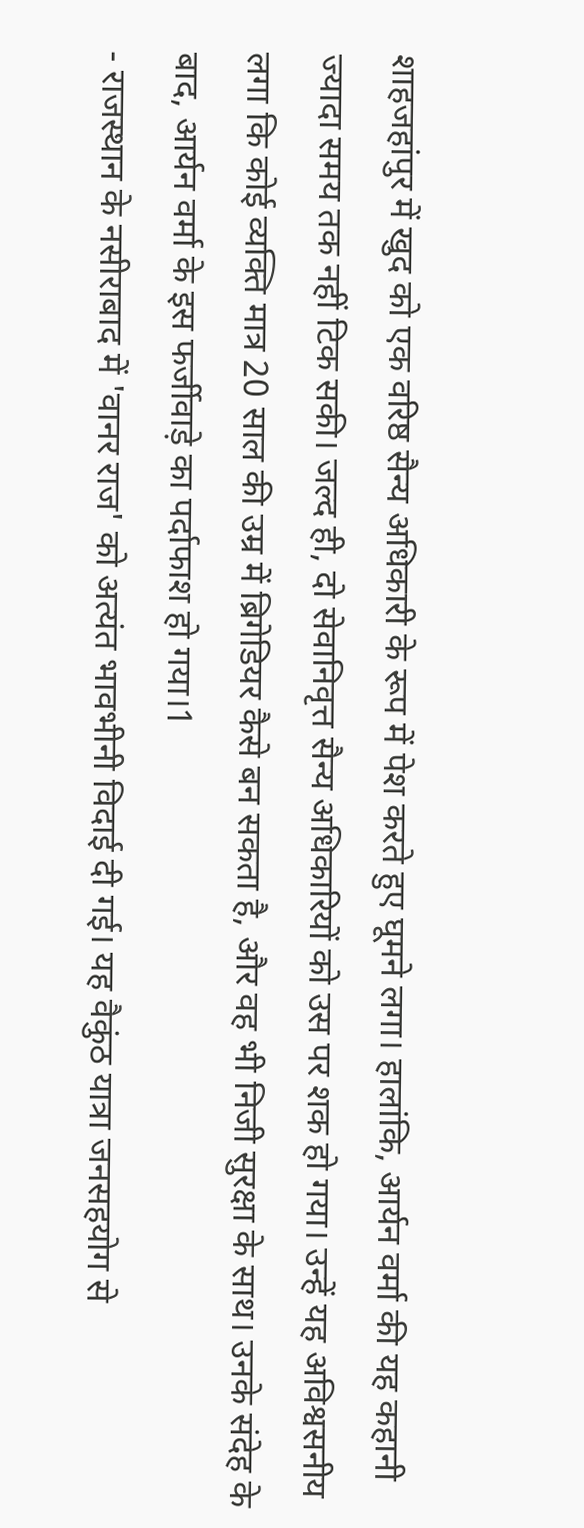शाहजहांपुर में खुद को एक वरिष्ठ सैन्य अधिकारी के रूप में पेश करते हुए घूमने लगा। हालांकि, आर्यन वर्मा की यह कहानी ज्यादा समय तक नहीं टिक सकी। जल्द ही, दो सेवानिवृत्त सैन्य अधिकारियों को उस पर शक हो गया। उन्हें यह अविश्वसनीय लगा कि कोई व्यक्ति मात्र 20 साल की उम्र में ब्रिगेडियर कैसे बन सकता है, और वह भी निजी सुरक्षा के साथ। उनके संदेह के बाद, आर्यन वर्मा के इस फर्जीवाड़े का पर्दाफाश हो गया।1
- राजस्थान के नसीराबाद में 'वानर राज' को अत्यंत भावभीनी विदाई दी गई। यह वैकुंठ यात्रा जनसहयोग से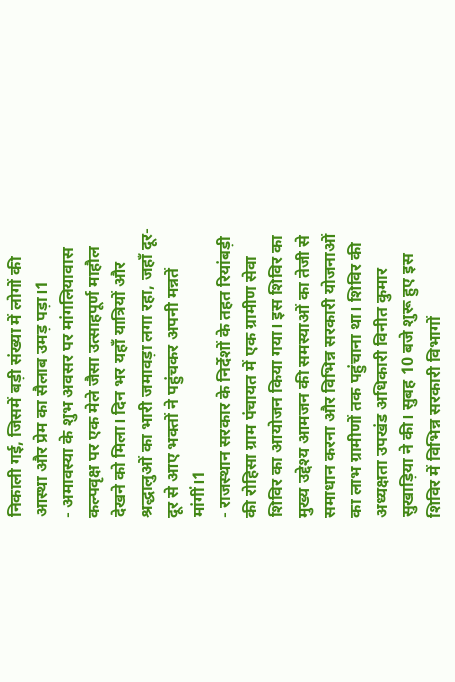निकाली गई, जिसमें बड़ी संख्या में लोगों की आस्था और प्रेम का सैलाब उमड़ पड़ा।1
- अमावस्या के शुभ अवसर पर मांगलियावास कल्पवृक्ष पर एक मेले जैसा उत्साहपूर्ण माहौल देखने को मिला। दिन भर यहाँ यात्रियों और श्रद्धालुओं का भारी जमावड़ा लगा रहा, जहाँ दूर-दूर से आए भक्तों ने पहुंचकर अपनी मन्नतें मांगीं।1
- राजस्थान सरकार के निर्देशों के तहत रियांबड़ी की रोहिसा ग्राम पंचायत में एक ग्रामीण सेवा शिविर का आयोजन किया गया। इस शिविर का मुख्य उद्देश्य आमजन की समस्याओं का तेजी से समाधान करना और विभिन्न सरकारी योजनाओं का लाभ ग्रामीणों तक पहुंचाना था। शिविर की अध्यक्षता उपखंड अधिकारी विनीत कुमार सुखाड़िया ने की। सुबह 10 बजे शुरू हुए इस शिविर में विभिन्न सरकारी विभागों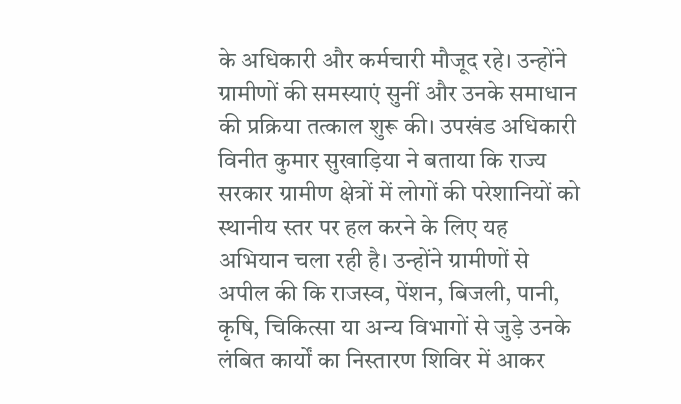के अधिकारी और कर्मचारी मौजूद रहे। उन्होंने ग्रामीणों की समस्याएं सुनीं और उनके समाधान की प्रक्रिया तत्काल शुरू की। उपखंड अधिकारी विनीत कुमार सुखाड़िया ने बताया कि राज्य सरकार ग्रामीण क्षेत्रों में लोगों की परेशानियों को स्थानीय स्तर पर हल करने के लिए यह अभियान चला रही है। उन्होंने ग्रामीणों से अपील की कि राजस्व, पेंशन, बिजली, पानी, कृषि, चिकित्सा या अन्य विभागों से जुड़े उनके लंबित कार्यों का निस्तारण शिविर में आकर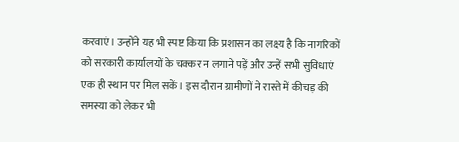करवाएं। उन्होंने यह भी स्पष्ट किया कि प्रशासन का लक्ष्य है कि नागरिकों को सरकारी कार्यालयों के चक्कर न लगाने पड़ें और उन्हें सभी सुविधाएं एक ही स्थान पर मिल सकें। इस दौरान ग्रामीणों ने रास्ते में कीचड़ की समस्या को लेकर भी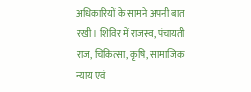अधिकारियों के सामने अपनी बात रखी। शिविर में राजस्व, पंचायती राज, चिकित्सा, कृषि, सामाजिक न्याय एवं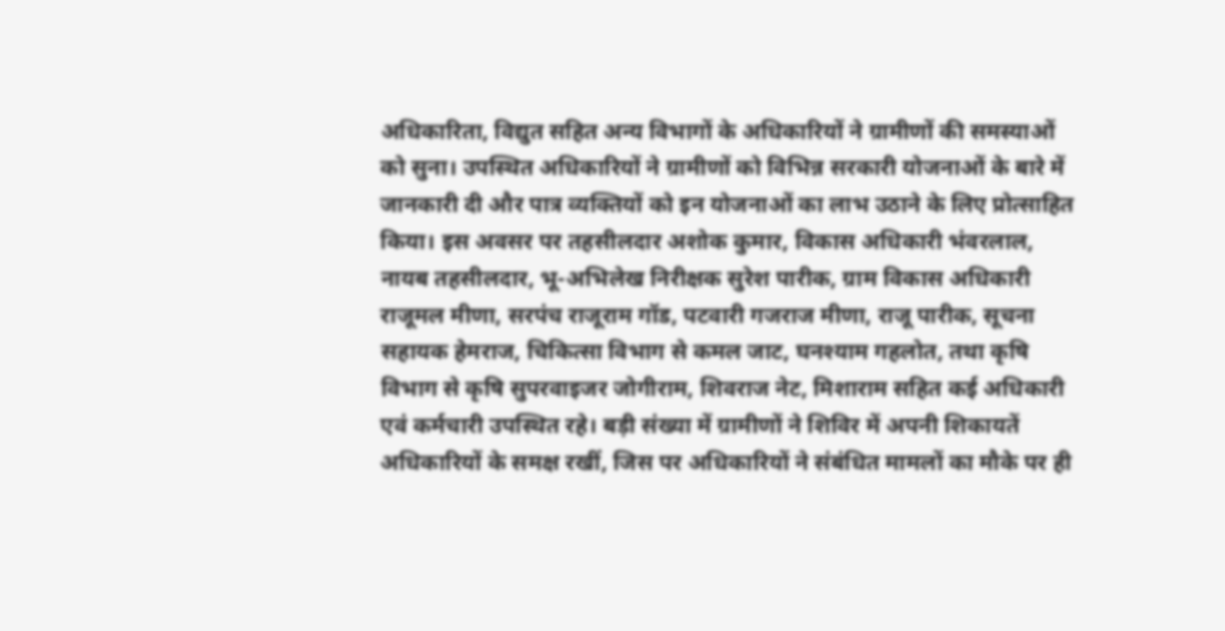अधिकारिता, विद्युत सहित अन्य विभागों के अधिकारियों ने ग्रामीणों की समस्याओं को सुना। उपस्थित अधिकारियों ने ग्रामीणों को विभिन्न सरकारी योजनाओं के बारे में जानकारी दी और पात्र व्यक्तियों को इन योजनाओं का लाभ उठाने के लिए प्रोत्साहित किया। इस अवसर पर तहसीलदार अशोक कुमार, विकास अधिकारी भंवरलाल, नायब तहसीलदार, भू-अभिलेख निरीक्षक सुरेश पारीक, ग्राम विकास अधिकारी राजूमल मीणा, सरपंच राजूराम गॉड, पटवारी गजराज मीणा, राजू पारीक, सूचना सहायक हेमराज, चिकित्सा विभाग से कमल जाट, घनश्याम गहलोत, तथा कृषि विभाग से कृषि सुपरवाइजर जोगीराम, शिवराज नेट, मिशाराम सहित कई अधिकारी एवं कर्मचारी उपस्थित रहे। बड़ी संख्या में ग्रामीणों ने शिविर में अपनी शिकायतें अधिकारियों के समक्ष रखीं, जिस पर अधिकारियों ने संबंधित मामलों का मौके पर ही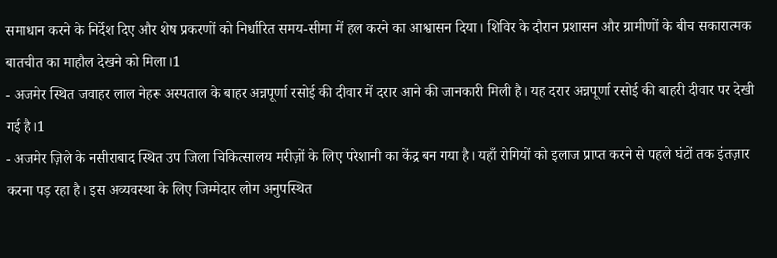समाधान करने के निर्देश दिए और शेष प्रकरणों को निर्धारित समय-सीमा में हल करने का आश्वासन दिया। शिविर के दौरान प्रशासन और ग्रामीणों के बीच सकारात्मक बातचीत का माहौल देखने को मिला।1
- अजमेर स्थित जवाहर लाल नेहरू अस्पताल के बाहर अन्नपूर्णा रसोई की दीवार में दरार आने की जानकारी मिली है। यह दरार अन्नपूर्णा रसोई की बाहरी दीवार पर देखी गई है।1
- अजमेर ज़िले के नसीराबाद स्थित उप जिला चिकित्सालय मरीज़ों के लिए परेशानी का केंद्र बन गया है। यहाँ रोगियों को इलाज प्राप्त करने से पहले घंटों तक इंतज़ार करना पड़ रहा है। इस अव्यवस्था के लिए जिम्मेदार लोग अनुपस्थित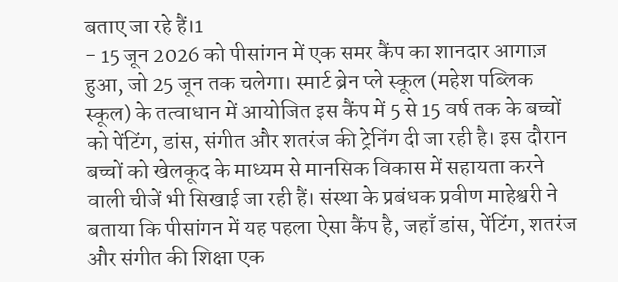बताए जा रहे हैं।1
- 15 जून 2026 को पीसांगन में एक समर कैंप का शानदार आगाज़ हुआ, जो 25 जून तक चलेगा। स्मार्ट ब्रेन प्ले स्कूल (महेश पब्लिक स्कूल) के तत्वाधान में आयोजित इस कैंप में 5 से 15 वर्ष तक के बच्चों को पेंटिंग, डांस, संगीत और शतरंज की ट्रेनिंग दी जा रही है। इस दौरान बच्चों को खेलकूद के माध्यम से मानसिक विकास में सहायता करने वाली चीजें भी सिखाई जा रही हैं। संस्था के प्रबंधक प्रवीण माहेश्वरी ने बताया कि पीसांगन में यह पहला ऐसा कैंप है, जहाँ डांस, पेंटिंग, शतरंज और संगीत की शिक्षा एक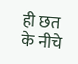ही छत के नीचे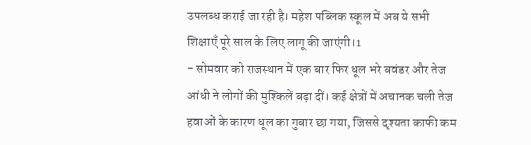उपलब्ध कराई जा रही है। महेश पब्लिक स्कूल में अब ये सभी शिक्षाएँ पूरे साल के लिए लागू की जाएंगी।1
- सोमवार को राजस्थान में एक बार फिर धूल भरे बवंडर और तेज आंधी ने लोगों की मुश्किलें बढ़ा दीं। कई क्षेत्रों में अचानक चली तेज हवाओं के कारण धूल का गुबार छा गया, जिससे दृश्यता काफी कम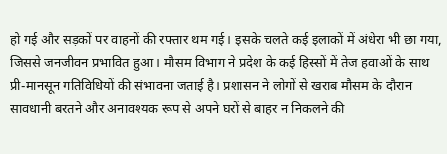हो गई और सड़कों पर वाहनों की रफ्तार थम गई। इसके चलते कई इलाकों में अंधेरा भी छा गया, जिससे जनजीवन प्रभावित हुआ। मौसम विभाग ने प्रदेश के कई हिस्सों में तेज हवाओं के साथ प्री-मानसून गतिविधियों की संभावना जताई है। प्रशासन ने लोगों से खराब मौसम के दौरान सावधानी बरतने और अनावश्यक रूप से अपने घरों से बाहर न निकलने की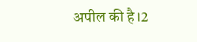अपील की है।2